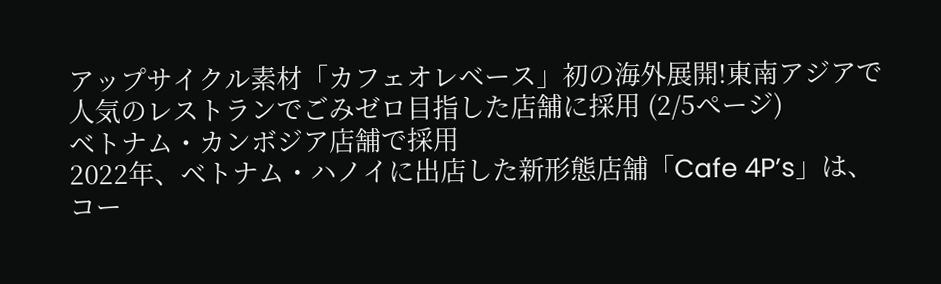アップサイクル素材「カフェオレベース」初の海外展開!東南アジアで人気のレストランでごみゼロ目指した店舗に採用 (2/5ページ)
ベトナム・カンボジア店舗で採用
2022年、ベトナム・ハノイに出店した新形態店舗「Cafe 4P’s」は、コー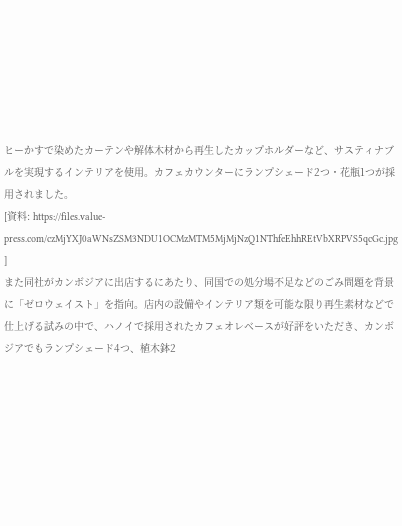ヒーかすで染めたカーテンや解体木材から再生したカップホルダーなど、サスティナブルを実現するインテリアを使用。カフェカウンターにランプシェード2つ・花瓶1つが採用されました。
[資料: https://files.value-press.com/czMjYXJ0aWNsZSM3NDU1OCMzMTM5MjMjNzQ1NThfeEhhREtVbXRPVS5qcGc.jpg ]
また同社がカンボジアに出店するにあたり、同国での処分場不足などのごみ問題を背景に「ゼロウェイスト」を指向。店内の設備やインテリア類を可能な限り再生素材などで仕上げる試みの中で、ハノイで採用されたカフェオレベースが好評をいただき、カンボジアでもランプシェード4つ、植木鉢2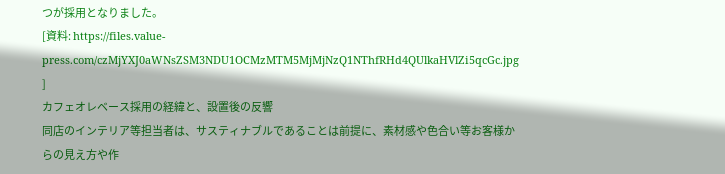つが採用となりました。
[資料: https://files.value-press.com/czMjYXJ0aWNsZSM3NDU1OCMzMTM5MjMjNzQ1NThfRHd4QUlkaHVlZi5qcGc.jpg ]
カフェオレベース採用の経緯と、設置後の反響
同店のインテリア等担当者は、サスティナブルであることは前提に、素材感や色合い等お客様からの見え方や作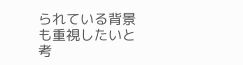られている背景も重視したいと考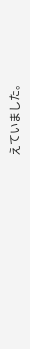えていました。